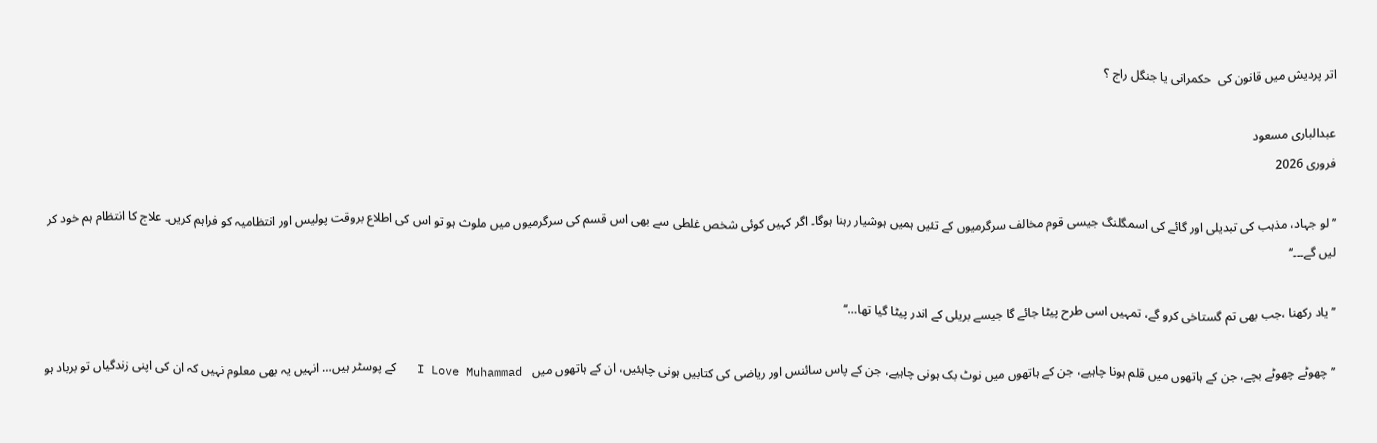اتر پردیش میں قانون کی  حکمرانی یا جنگل راج ؟

عبدالباری مسعود
فروری 2026

’’لو جہاد، مذہب کی تبدیلی اور گائے کی اسمگلنگ جیسی قوم مخالف سرگرمیوں کے تئیں ہمیں ہوشیار رہنا ہوگا۔ اگر کہیں کوئی شخص غلطی سے بھی اس قسم کی سرگرمیوں میں ملوث ہو تو اس کی اطلاع بروقت پولیس اور انتظامیہ کو فراہم کریں۔ علاج کا انتظام ہم خود کر لیں گے۔۔۔‘‘

’’یاد رکھنا ،جب بھی تم گستاخی کرو گے، تمہیں اسی طرح پیٹا جائے گا جیسے بریلی کے اندر پیٹا گیا تھا…‘‘

’’چھوٹے چھوٹے بچے، جن کے ہاتھوں میں قلم ہونا چاہیے، جن کے ہاتھوں میں نوٹ بک ہونی چاہیے، جن کے پاس سائنس اور ریاضی کی کتابیں ہونی چاہئیں، ان کے ہاتھوں میں   I Love Muhammad   کے پوسٹر ہیں… انہیں یہ بھی معلوم نہیں کہ ان کی اپنی زندگیاں تو برباد ہو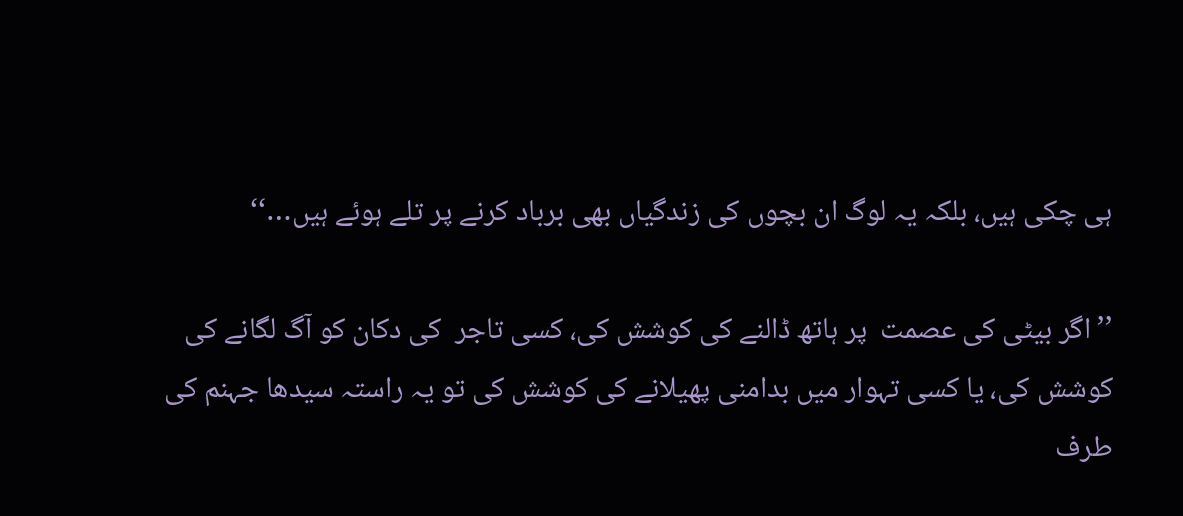ہی چکی ہیں، بلکہ یہ لوگ ان بچوں کی زندگیاں بھی برباد کرنے پر تلے ہوئے ہیں…‘‘

’’اگر بیٹی کی عصمت  پر ہاتھ ڈالنے کی کوشش کی، کسی تاجر  کی دکان کو آگ لگانے کی کوشش کی، یا کسی تہوار میں بدامنی پھیلانے کی کوشش کی تو یہ راستہ سیدھا جہنم کی طرف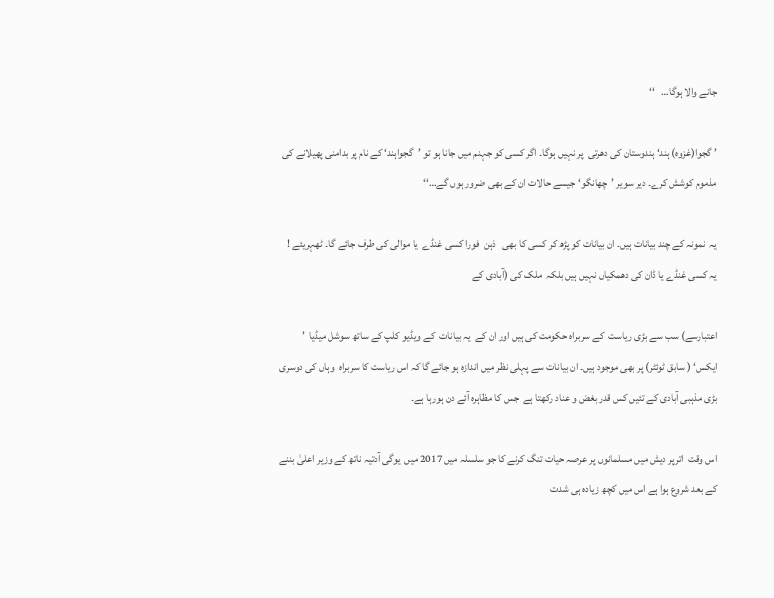جانے والا ہوگا…   ‘‘

’ گجوا(غزوہ) ہند‘ ہندوستان کی دھرتی  پر نہیں ہوگا۔ اگر کسی کو جہنم میں جانا ہو تو ’گجواہند‘ کے نام پر بدامنی پھیلانے کی مذموم کوشش کرے۔ دیر سویر ’چھانگو‘ جیسے حالات ان کے بھی ضرور ہوں گے…‘‘

یہ  نمونہ کے چند بیانات ہیں۔ ان بیانات کو پڑھ کر کسی کا بھی   ذہن  فورا کسی غنڈے  یا موالی کی طرف جائے گا۔ ٹھہریئے !  یہ کسی غنڈے یا ڈان کی دھمکیاں نہیں ہیں بلکہ  ملک کی (آبادی کے

اعتبارسے) سب سے بڑی ریاست  کے سربراہ حکومت کی ہیں اور ان کے  یہ بیانات  کے ویڈیو کلپ کے ساتھ سوشل میڈیا  ’ ایکس‘ ( سابق ٹوئٹر) پر بھی موجود ہیں۔ ان بیانات سے پہلی نظر میں اندازہ ہو جائے گا کہ اس ریاست کا سربراہ  وہاں کی دوسری بڑی مذہبی آبادی کے تئیں کس قدر بغض و عناد رکھتا ہے  جس کا مظاہرہ آئے دن ہورہا ہے۔

اس وقت  اترپر دیش میں مسلمانوں پر عرصہ حیات تنگ کرنے کا جو سلسلہ میں 2017 میں  یوگی آدتیہ ناتھ کے وزیر اعلیٰ بننے کے بعد شروع ہوا ہے اس میں کچھ زیادہ ہی شدت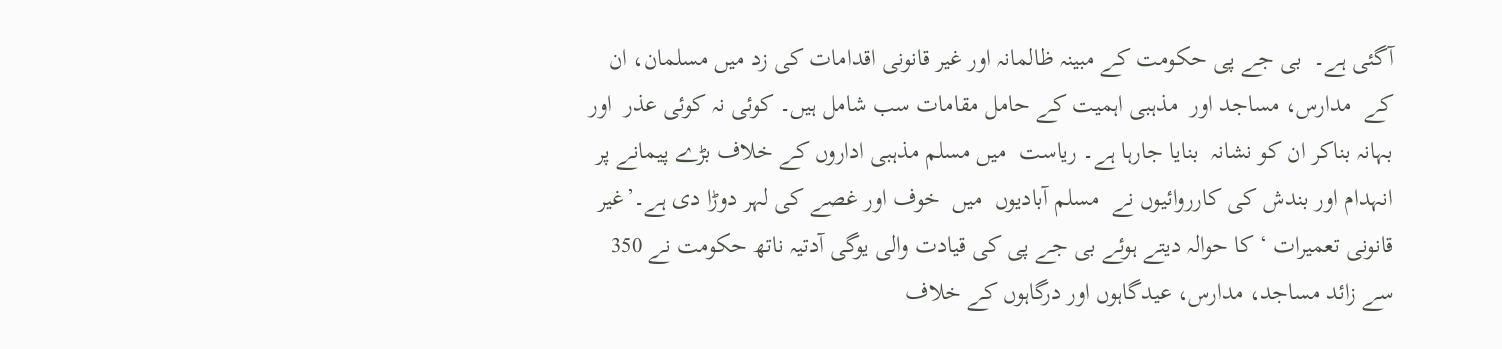آگئی ہے۔  بی جے پی حکومت کے مبینہ ظالمانہ اور غیر قانونی اقدامات کی زد میں مسلمان، ان کے  مدارس، مساجد اور  مذہبی اہمیت کے حامل مقامات سب شامل ہیں۔ کوئی نہ کوئی عذر  اور بہانہ بناکر ان کو نشانہ  بنایا جارہا ہے۔ ریاست  میں مسلم مذہبی اداروں کے خلاف بڑے پیمانے پر انہدام اور بندش کی کارروائیوں نے  مسلم آبادیوں  میں  خوف اور غصے کی لہر دوڑا دی ہے۔’غیر قانونی تعمیرات ‘ کا حوالہ دیتے ہوئے بی جے پی کی قیادت والی یوگی آدتیہ ناتھ حکومت نے 350 سے زائد مساجد، مدارس، عیدگاہوں اور درگاہوں کے خلاف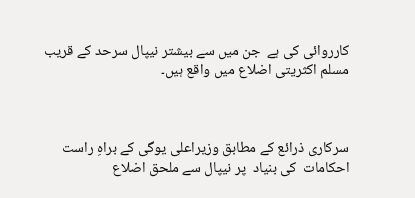کارروائی کی ہے  جن میں سے بیشتر نیپال سرحد کے قریب مسلم اکثریتی اضلاع میں واقع ہیں۔



سرکاری ذرائع کے مطابق وزیراعلی یوگی کے براہِ راست احکامات  کی بنیاد  پر نیپال سے ملحق اضلاع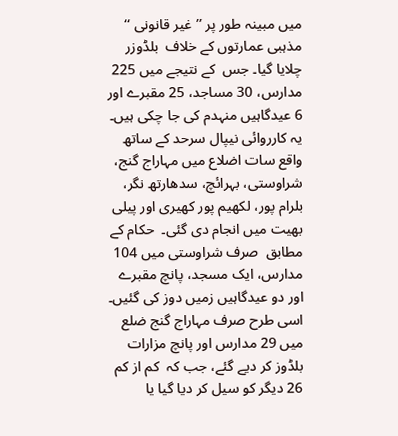میں مبینہ طور پر ’’غیر قانونی ‘‘ مذہبی عمارتوں کے خلاف  بلڈوزر چلایا گیا۔ جس  کے نتیجے میں 225 مدارس، 30 مساجد، 25 مقبرے اور 6 عیدگاہیں منہدم کی جا چکی ہیں۔ یہ کارروائی نیپال سرحد کے ساتھ واقع سات اضلاع میں مہاراج گنج، شراوستی، بہرائچ، سدھارتھ نگر، بلرام پور، لکھیم پور کھیری اور پیلی بھیت میں انجام دی گئی۔  حکام کے مطابق  صرف شراوستی میں 104 مدارس، ایک مسجد، پانچ مقبرے اور دو عیدگاہیں زمیں دوز کی گئیں۔ اسی طرح صرف مہاراج گنج ضلع  میں 29 مدارس اور پانچ مزارات بلڈوز کر دیے گئے، جب کہ  کم از کم 26 دیگر کو سیل کر دیا گیا یا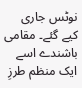نوٹس جاری کیے گئے۔ مقامی باشندے اسے ایک منظم طرزِ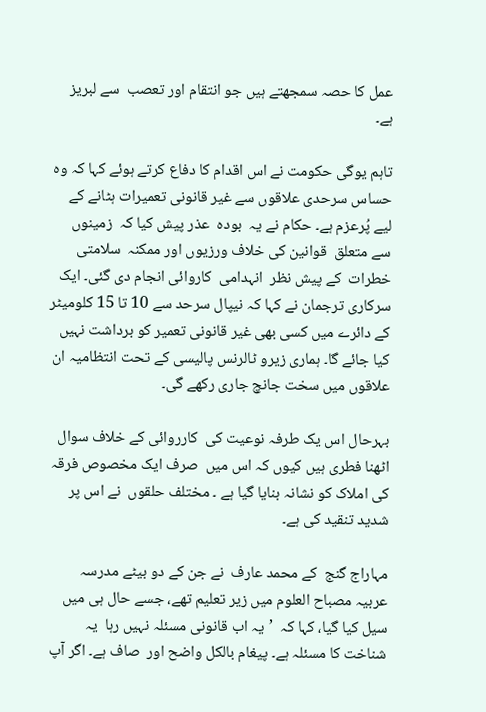عمل کا حصہ سمجھتے ہیں جو انتقام اور تعصب  سے لبریز ہے۔

تاہم یوگی حکومت نے اس اقدام کا دفاع کرتے ہوئے کہا کہ وہ حساس سرحدی علاقوں سے غیر قانونی تعمیرات ہٹانے کے لیے پُرعزم ہے۔ حکام نے یہ  بودہ  عذر پیش کیا کہ  زمینوں سے متعلق  قوانین کی خلاف ورزیوں اور ممکنہ  سلامتی  خطرات  کے پیش نظر  انہدامی  کاروائی انجام دی گئی۔ ایک سرکاری ترجمان نے کہا کہ نیپال سرحد سے 10 تا 15 کلومیٹر کے دائرے میں کسی بھی غیر قانونی تعمیر کو برداشت نہیں کیا جائے گا۔ ہماری زیرو ٹالرنس پالیسی کے تحت انتظامیہ ان علاقوں میں سخت جانچ جاری رکھے گی۔

بہرحال اس یک طرفہ نوعیت کی  کارروائی کے خلاف سوال اٹھنا فطری ہیں کیوں کہ اس میں  صرف ایک مخصوص فرقہ کی املاک کو نشانہ بنایا گیا ہے ۔ مختلف حلقوں  نے اس پر  شدید تنقید کی ہے۔

مہاراج گنج  کے محمد عارف  نے جن کے دو بیٹے مدرسہ عربیہ مصباح العلوم میں زیر تعلیم تھے، جسے حال ہی میں سیل کیا گیا، کہا کہ  ’یہ اب قانونی مسئلہ نہیں رہا  یہ شناخت کا مسئلہ ہے۔ پیغام بالکل واضح اور  صاف ہے۔ اگر آپ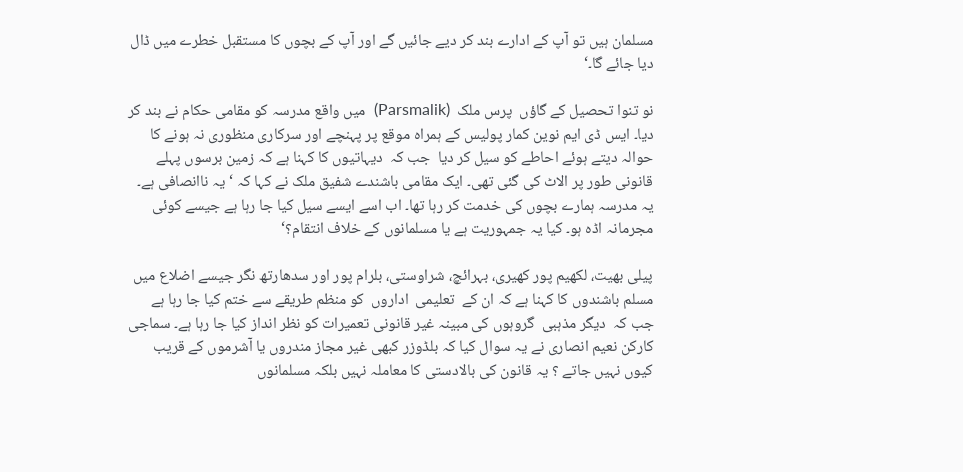مسلمان ہیں تو آپ کے ادارے بند کر دیے جائیں گے اور آپ کے بچوں کا مستقبل خطرے میں ڈال دیا جائے گا۔‘

نو تنوا تحصیل کے گاؤں  پرس ملک  (Parsmalik)  میں واقع مدرسہ کو مقامی حکام نے بند کر دیا۔ ایس ڈی ایم نوین کمار پولیس کے ہمراہ موقع پر پہنچے اور سرکاری منظوری نہ ہونے کا حوالہ دیتے ہوئے احاطے کو سیل کر دیا  جب کہ  دیہاتیوں کا کہنا ہے کہ زمین برسوں پہلے قانونی طور پر الاٹ کی گئی تھی۔ ایک مقامی باشندے شفیق ملک نے کہا کہ ‘یہ ناانصافی ہے۔ یہ مدرسہ ہمارے بچوں کی خدمت کر رہا تھا۔ اب اسے ایسے سیل کیا جا رہا ہے جیسے کوئی مجرمانہ اڈہ ہو۔ کیا یہ جمہوریت ہے یا مسلمانوں کے خلاف انتقام؟‘

پیلی بھیت، لکھیم پور کھیری، بہرائچ، شراوستی، بلرام پور اور سدھارتھ نگر جیسے اضلاع میں مسلم باشندوں کا کہنا ہے کہ ان کے  تعلیمی  اداروں  کو منظم طریقے سے ختم کیا جا رہا ہے  جب کہ  دیگر مذہبی  گروہوں کی مبینہ غیر قانونی تعمیرات کو نظر انداز کیا جا رہا ہے۔ سماجی کارکن نعیم انصاری نے یہ سوال کیا کہ بلڈوزر کبھی غیر مجاز مندروں یا آشرموں کے قریب  کیوں نہیں جاتے ؟ یہ قانون کی بالادستی کا معاملہ نہیں بلکہ مسلمانوں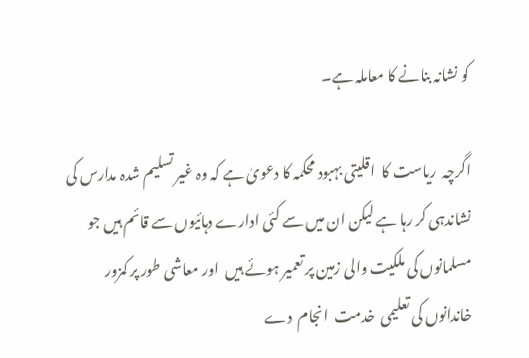کو نشانہ بنانے کا معاملہ ہے۔

اگرچہ  ریاست کا  اقلیتی بہبود محکمہ کا دعویٰ ہے کہ وہ غیر تسلیم شدہ مدارس کی نشاندہی کر رہا ہے لیکن ان میں سے کئی ادارے دہائیوں سے قائم ہیں جو مسلمانوں کی ملکیت والی زمین پر تعمیر ہوئے ہیں  اور معاشی طور پر کمزور خاندانوں کی تعلیمی  خدمت  انجام  دے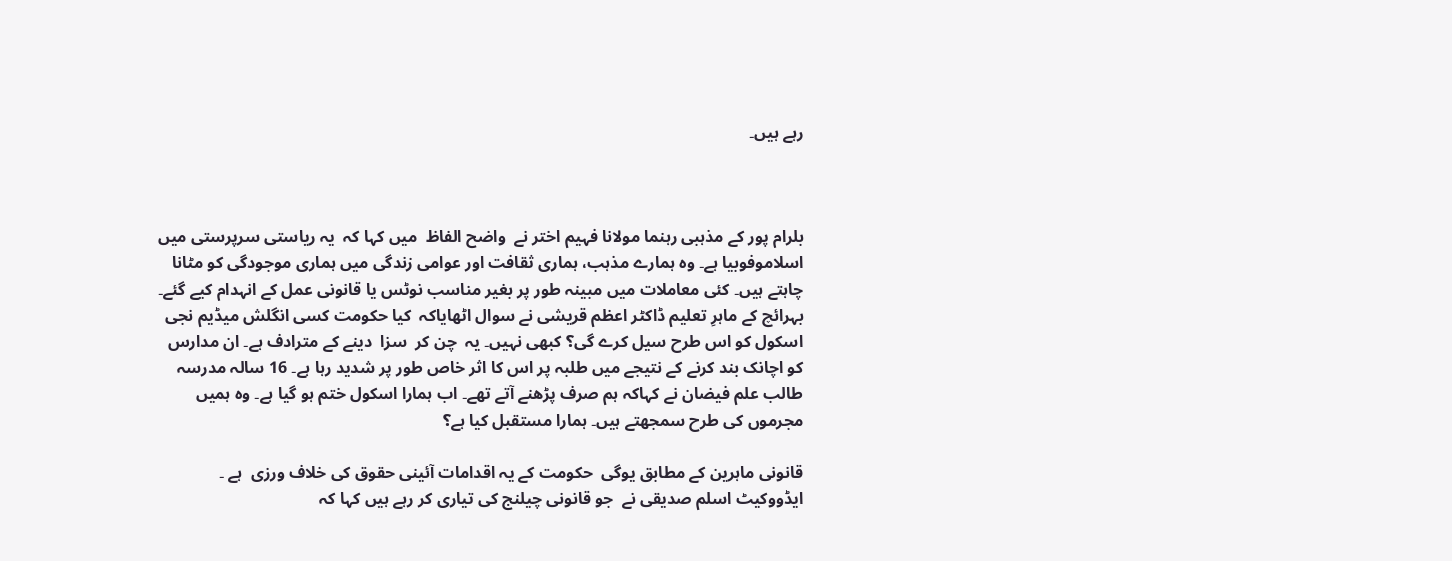رہے ہیں۔



بلرام پور کے مذہبی رہنما مولانا فہیم اختر نے  واضح الفاظ  میں کہا کہ  یہ ریاستی سرپرستی میں اسلاموفوبیا ہے۔ وہ ہمارے مذہب، ہماری ثقافت اور عوامی زندگی میں ہماری موجودگی کو مٹانا چاہتے ہیں۔ کئی معاملات میں مبینہ طور پر بغیر مناسب نوٹس یا قانونی عمل کے انہدام کیے گئے۔ بہرائچ کے ماہرِ تعلیم ڈاکٹر اعظم قریشی نے سوال اٹھایاکہ  کیا حکومت کسی انگلش میڈیم نجی اسکول کو اس طرح سیل کرے گی؟ کبھی نہیں۔ یہ  چن کر  سزا  دینے کے مترادف ہے۔ ان مدارس کو اچانک بند کرنے کے نتیجے میں طلبہ پر اس کا اثر خاص طور پر شدید رہا ہے۔ 16 سالہ مدرسہ طالب علم فیضان نے کہاکہ ہم صرف پڑھنے آتے تھے۔ اب ہمارا اسکول ختم ہو گیا ہے۔ وہ ہمیں مجرموں کی طرح سمجھتے ہیں۔ ہمارا مستقبل کیا ہے؟

قانونی ماہرین کے مطابق یوگی  حکومت کے یہ اقدامات آئینی حقوق کی خلاف ورزی  ہے ۔ ایڈووکیٹ اسلم صدیقی نے  جو قانونی چیلنج کی تیاری کر رہے ہیں کہا کہ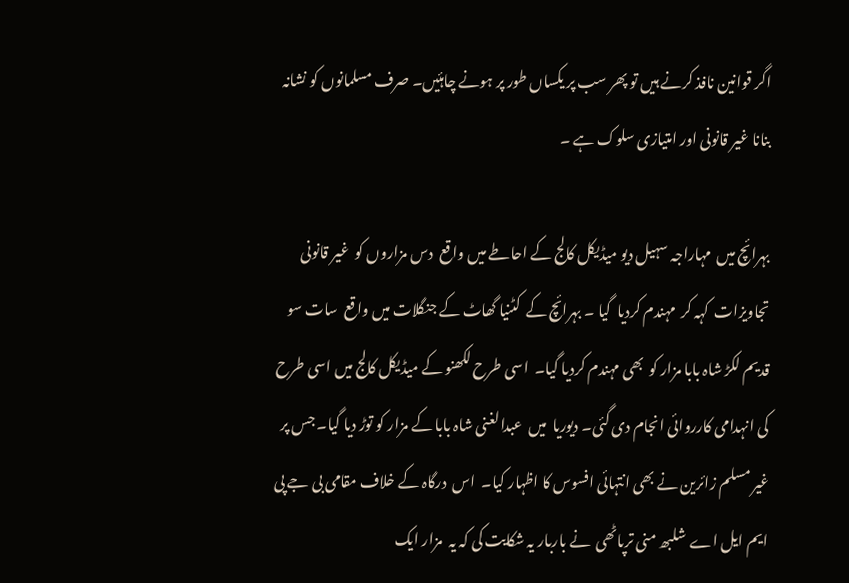اگر قوانین نافذ کرنے ہیں تو پھر سب پر یکساں طور پر ہونے چاہئیں۔ صرف مسلمانوں کو نشانہ بنانا غیر قانونی اور امتیازی سلوک ہے ۔

بہرائچ میں  مہاراجہ سہیل دیو میڈیکل کالج کے احاطے میں واقع  دس مزاروں کو  غیر قانونی تجاویزات  کہہ کر  مہندم کردیا  گیا ۔ بہرائچ کے  کٹنیا گھاٹ کے جنگلات میں واقع  سات سو قدیم لکڑ شاہ بابا مزار کو  بھی مہندم کردیا گیا۔  اسی طرح لکھنو کے میڈیکل کالج میں اسی طرح کی انہدامی کارروائی انجام دی گئی۔ دیوریا  میں  عبدالغنی شاہ بابا کے مزار کو توڑ دیا گیا۔ جس پر غیر مسلم زائرین نے بھی انتہائی افسوس کا اظہار کیا۔  اس  درگاہ کے خلاف مقامی بی جے پی ایم ایل اے  شلبھ منی ترپاٹھی  نے باربار یہ شکایت کی کہ یہ  مزار ایک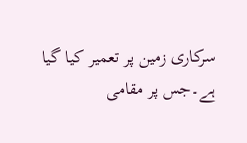سرکاری زمین پر تعمیر کیا گیا ہے۔جس پر مقامی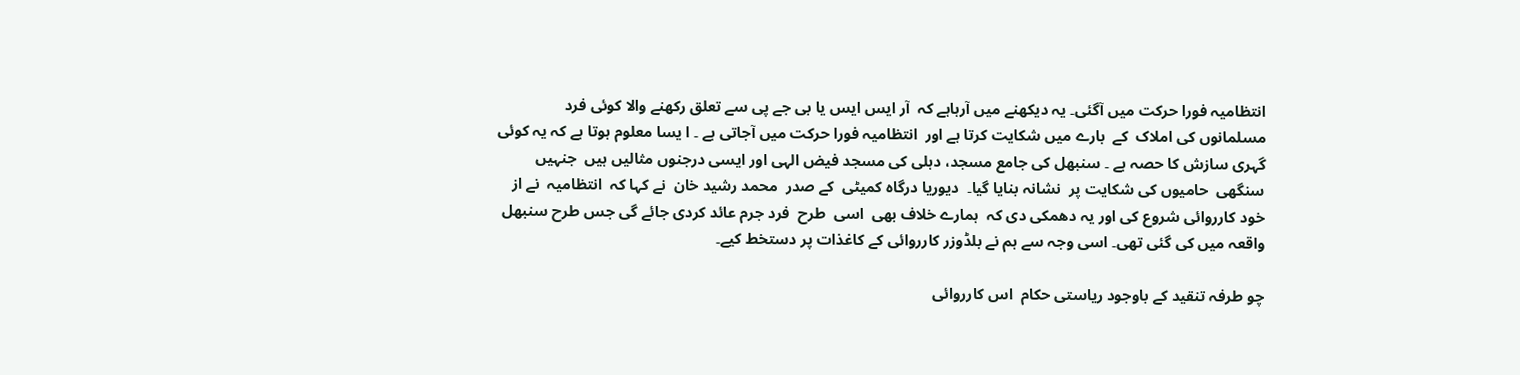انتظامیہ فورا حرکت میں آگئی۔ یہ دیکھنے میں آرہاہے کہ  آر ایس ایس یا بی جے پی سے تعلق رکھنے والا کوئی فرد   مسلمانوں کی املاک  کے  بارے میں شکایت کرتا ہے اور  انتظامیہ فورا حرکت میں آجاتی ہے ۔ ا یسا معلوم ہوتا ہے کہ یہ کوئی گہری سازش کا حصہ ہے ۔ سنبھل کی جامع مسجد، دہلی کی مسجد فیض الہی اور ایسی درجنوں مثالیں ہیں  جنہیں  سنگھی  حامیوں کی شکایت پر  نشانہ بنایا گیا۔  دیوریا درگاہ کمیٹی  کے صدر  محمد رشید خان  نے کہا کہ  انتظامیہ  نے از خود کارروائی شروع کی اور یہ دھمکی دی کہ  ہمارے خلاف بھی  اسی  طرح  فرد جرم عائد کردی جائے گی جس طرح سنبھل  واقعہ میں کی گئی تھی۔ اسی وجہ سے ہم نے بلڈوزر کارروائی کے کاغذات پر دستخط کیے۔

چو طرفہ تنقید کے باوجود ریاستی حکام  اس کارروائی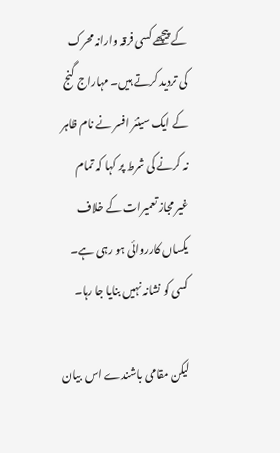کے پیچھے کسی فرقہ وارانہ محرک کی تردید کرتے ہیں۔ مہاراج گنج کے ایک سینئر افسر نے نام ظاہر نہ کرنے کی شرط پر کہا کہ تمام غیر مجاز تعمیرات کے خلاف یکساں کارروائی ہو رہی ہے۔ کسی کو نشانہ نہیں بنایا جا رہا۔

لیکن مقامی باشندے اس  بیان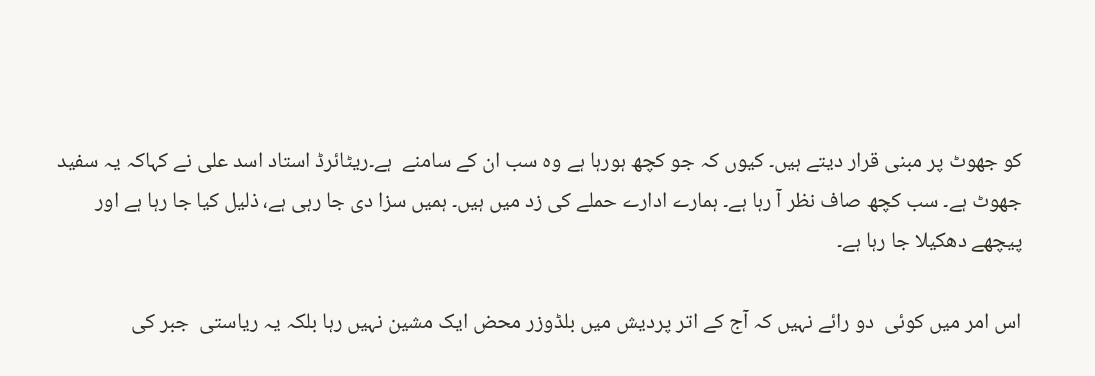کو جھوٹ پر مبنی قرار دیتے ہیں۔ کیوں کہ جو کچھ ہورہا ہے وہ سب ان کے سامنے  ہے۔ریٹائرڈ استاد اسد علی نے کہاکہ یہ سفید  جھوٹ ہے۔ سب کچھ صاف نظر آ رہا ہے۔ ہمارے ادارے حملے کی زد میں ہیں۔ ہمیں سزا دی جا رہی ہے، ذلیل کیا جا رہا ہے اور پیچھے دھکیلا جا رہا ہے۔

اس امر میں کوئی  دو رائے نہیں کہ آج کے اتر پردیش میں بلڈوزر محض ایک مشین نہیں رہا بلکہ یہ ریاستی  جبر کی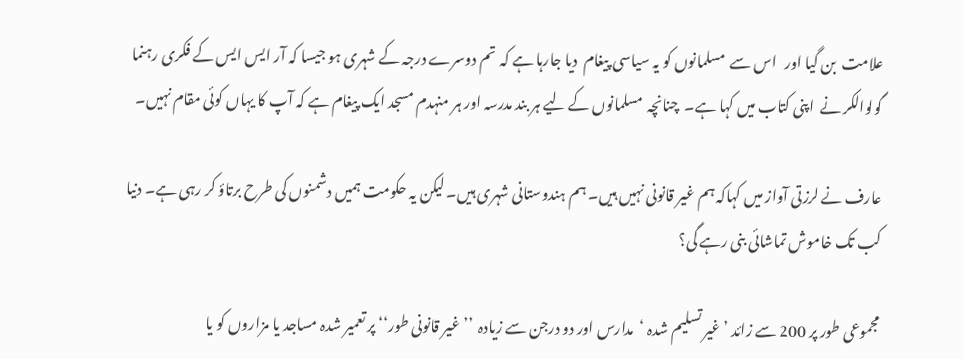علامت  بن گیا اور   اس سے  مسلمانوں کو یہ سیاسی پیغام  دیا جارہا ہے کہ  تم دوسرے درجہ کے شہری ہو جیسا کہ آر ایس ایس کے فکری رہنما  گولوالکر نے  اپنی کتاب میں کہا ہے۔  چنانچہ  مسلمانوں کے لیے ہر بند مدرسہ اور ہر منہدم مسجد ایک پیغام ہے کہ آپ کا یہاں کوئی مقام نہیں۔

عارف نے لرزتی آواز میں کہاکہ ہم غیر قانونی نہیں ہیں۔ ہم ہندوستانی شہری ہیں۔ لیکن یہ حکومت ہمیں دشمنوں کی طرح برتاؤ کر رہی ہے۔ دنیا کب تک خاموش تماشائی بنی رہے گی؟

مجموعی طور پر 200 سے زائد ’ غیر تسلیم شدہ ‘  مدارس اور دو درجن سے زیادہ  ’’غیر قانونی طور‘‘ پر تعمیر شدہ مساجد یا مزاروں کو یا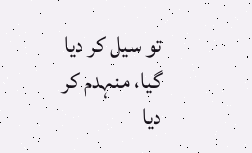تو سیل کر دیا گیا، منہدم کر دیا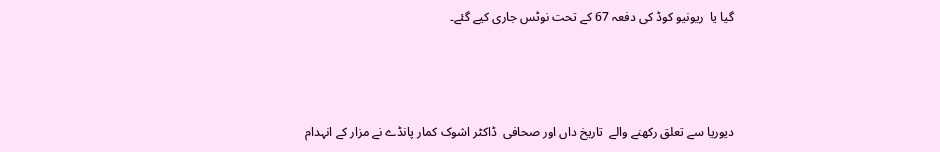گیا یا  ریونیو کوڈ کی دفعہ 67 کے تحت نوٹس جاری کیے گئے۔



دیوریا سے تعلق رکھنے والے  تاریخ داں اور صحافی  ڈاکٹر اشوک کمار پانڈے نے مزار کے انہدام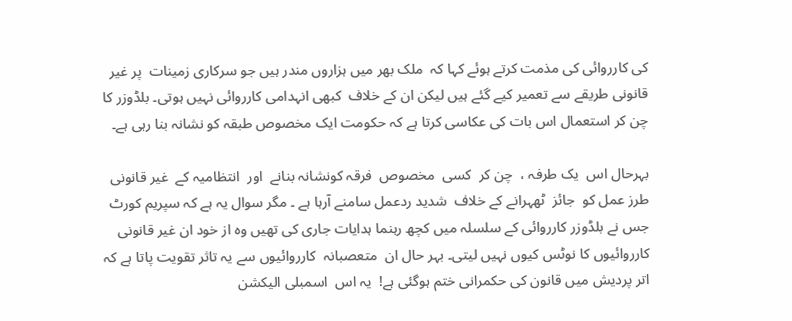کی کارروائی کی مذمت کرتے ہوئے کہا کہ  ملک بھر میں ہزاروں مندر ہیں جو سرکاری زمینات  پر غیر قانونی طریقے سے تعمیر کیے گئے ہیں لیکن ان کے خلاف  کبھی انہدامی کارروائی نہیں ہوتی۔ بلڈوزر کا چن کر استعمال اس بات کی عکاسی کرتا ہے کہ حکومت ایک مخصوص طبقہ کو نشانہ بنا رہی ہے۔

بہرحال اس  یک طرفہ ،  چن کر  کسی  مخصوص  فرقہ کونشانہ بنانے  اور  انتظامیہ کے  غیر قانونی طرز عمل کو  جائز  ٹھہرانے کے خلاف  شدید ردعمل سامنے آرہا ہے ۔ مگر سوال یہ ہے کہ سپریم کورٹ جس نے بلڈوزر کارروائی کے سلسلہ میں کچھ رہنما ہدایات جاری کی تھیں وہ از خود ان غیر قانونی کارروائیوں کا نوٹس کیوں نہیں لیتی۔ بہر حال ان  متعصبانہ  کارروائیوں سے یہ تاثر تقویت پاتا ہے کہ اتر پردیش میں قانون کی حکمرانی ختم ہوگئی ہے!  یہ اس  اسمبلی الیکشن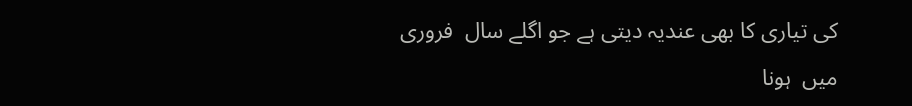کی تیاری کا بھی عندیہ دیتی ہے جو اگلے سال  فروری میں  ہونا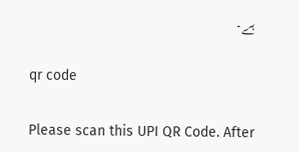ہے۔

qr code

Please scan this UPI QR Code. After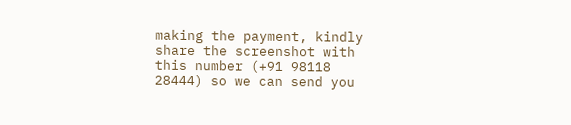making the payment, kindly share the screenshot with this number (+91 98118 28444) so we can send you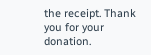the receipt. Thank you for your donation.